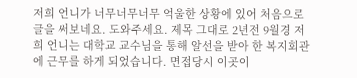저희 언니가 너무너무너무 억울한 상황에 있어 처음으로 글을 써보네요. 도와주세요. 제목 그대로 2년전 9월경 저희 언니는 대학교 교수님을 통해 알선을 받아 한 복지회관에 근무를 하게 되었습니다. 면접당시 이곳이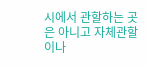시에서 관할하는 곳은 아니고 자체관할이나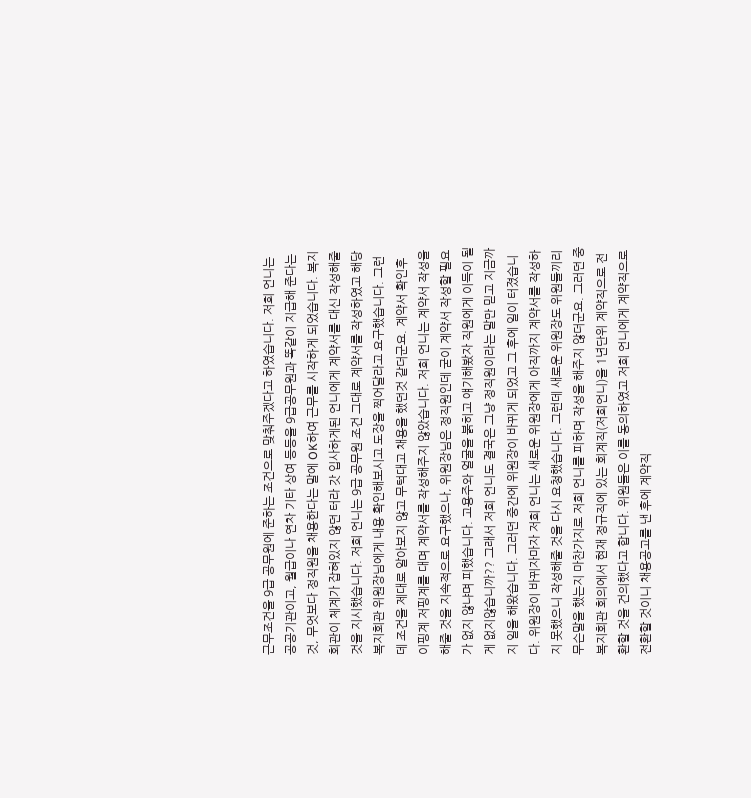근무조건을 9급 공무원에 준하는 조건으로 맞춰주겠다고 하였습니다. 저희 언니는 공공기관이고, 월급이나 연차 기타 상여 등등을 9급공무원과 똑같이 지급해 준다는 것, 무엇보다 정직원을 채용한다는 말에 OK하여 근무를 시작하게 되었습니다. 복지회관이 체계가 잡혀있지 않던 터라 갓 입사하게된 언니에게 계약서를 대신 작성해줄 것을 지시했습니다. 저희 언니는 9급 공무원 조건 그대로 계약서를 작성하였고 해당 복지회관 위원장님에게 내용 확인해보시고 도장을 찍어달라고 요구했습니다. 그런데 조건을 제대로 알아보지 않고 무턱대고 채용을 했던것 같더군요. 계약서 확인후 이핑계 저핑계를 대며 계약서를 작성해주지 않았습니다. 저희 언니는 계약서 작성을 해줄 것을 지속적으로 요구했으나, 위원장님은 정직원인데 굳이 계약서 작성할 필요가 없지 않냐며 피했습니다. 고용주와 얼굴을 붉히고 얘기해봤자 직원에게 이득이 될 게 없지않습니까?? 그래서 저희 언니도 결국은 그냥 정직원이라는 말만 믿고 지금까지 일을 해왔습니다. 그러던 중간에 위원장이 바뀌게 되었고 그 후에 일이 터졌습니다. 위원장이 바뀌자마자 저희 언니는 새로운 위원장에게 아직까지 계약서를 작성하지 못했으니 작성해줄 것을 다시 요청했습니다. 그런데 새로운 위원장도 위원들끼리 무슨말을 했는지 마찬가지로 저희 언니를 피하며 작성을 해주지 않더군요. 그러던 중 복지회관 회의에서 현재 정규직에 있는 회계직(저희언니)을 1년단위 계약직으로 전환할 것을 건의했다고 합니다. 위원들은 이를 동의하였고 저희 언니에게 계약직으로 전환할 것이니 채용공고를 낸 후에 계약직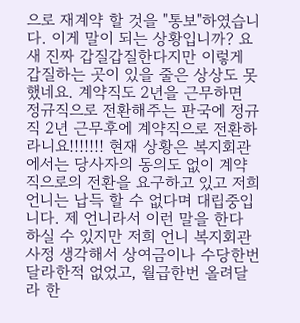으로 재계약 할 것을 "통보"하였습니다. 이게 말이 되는 상황입니까? 요새 진짜 갑질갑질한다지만 이렇게 갑질하는 곳이 있을 줄은 상상도 못했네요. 계약직도 2년을 근무하면 정규직으로 전환해주는 판국에 정규직 2년 근무후에 계약직으로 전환하라니요!!!!!!! 현재 상황은 복지회관에서는 당사자의 동의도 없이 계약직으로의 전환을 요구하고 있고 저희 언니는 납득 할 수 없다며 대립중입니다. 제 언니라서 이런 말을 한다 하실 수 있지만 저희 언니 복지회관 사정 생각해서 상여금이나 수당한번 달라한적 없었고, 월급한번 올려달라 한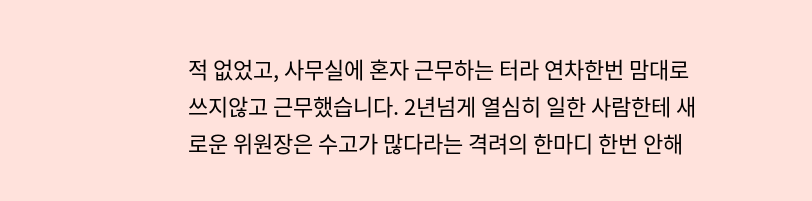적 없었고, 사무실에 혼자 근무하는 터라 연차한번 맘대로 쓰지않고 근무했습니다. 2년넘게 열심히 일한 사람한테 새로운 위원장은 수고가 많다라는 격려의 한마디 한번 안해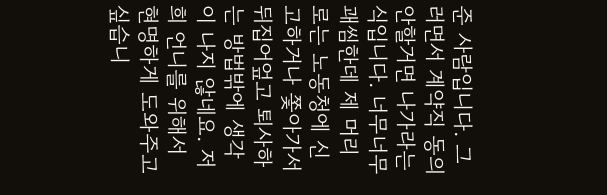준 사람입니다. 그러면서 계약직 동의 안할거면 나가라는 식입니다. 너무너무 괘씸한데 제 머리로는 노동청에 신고하거나 쫓아가서 뒤집어엎고 퇴사하는 방법밖에 생각이 나지 않네요. 저희 언니를 위해서 현명하게 도와주고 싶습니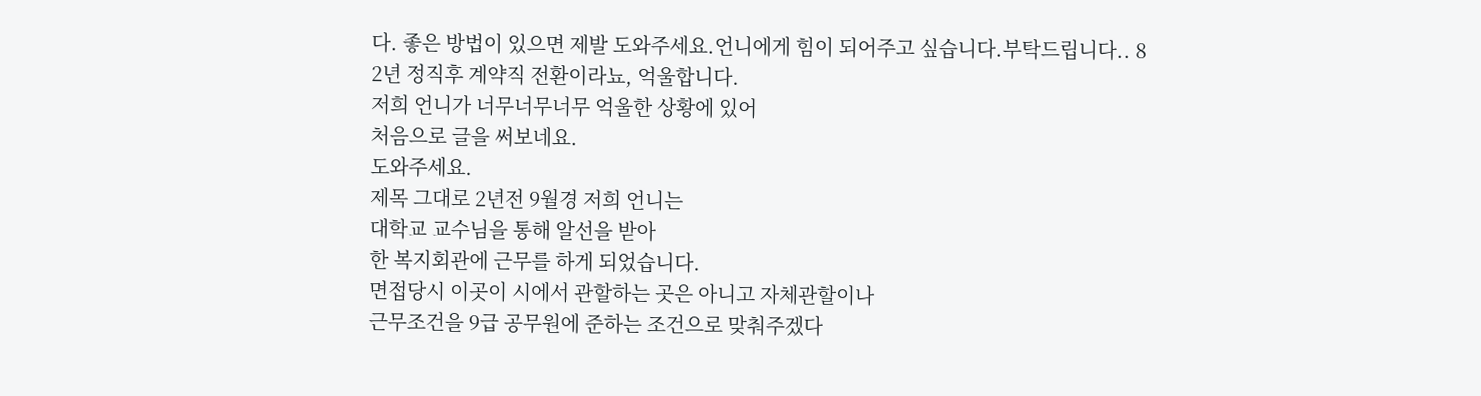다. 좋은 방법이 있으면 제발 도와주세요.언니에게 힘이 되어주고 싶습니다.부탁드립니다.. 8
2년 정직후 계약직 전환이라뇨, 억울합니다.
저희 언니가 너무너무너무 억울한 상황에 있어
처음으로 글을 써보네요.
도와주세요.
제목 그대로 2년전 9월경 저희 언니는
대학교 교수님을 통해 알선을 받아
한 복지회관에 근무를 하게 되었습니다.
면접당시 이곳이 시에서 관할하는 곳은 아니고 자체관할이나
근무조건을 9급 공무원에 준하는 조건으로 맞춰주겠다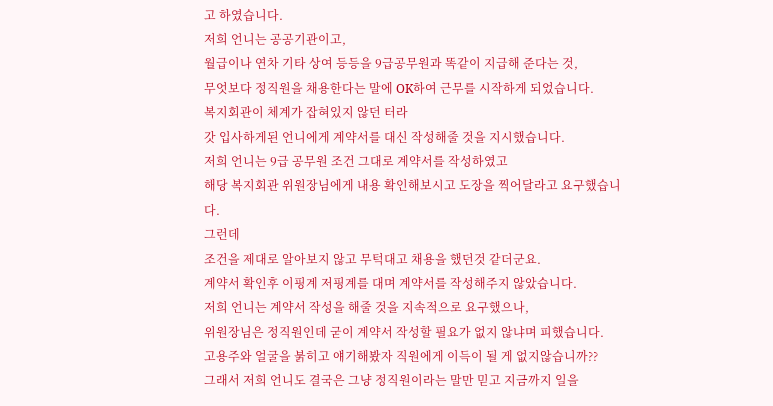고 하였습니다.
저희 언니는 공공기관이고,
월급이나 연차 기타 상여 등등을 9급공무원과 똑같이 지급해 준다는 것,
무엇보다 정직원을 채용한다는 말에 OK하여 근무를 시작하게 되었습니다.
복지회관이 체계가 잡혀있지 않던 터라
갓 입사하게된 언니에게 계약서를 대신 작성해줄 것을 지시했습니다.
저희 언니는 9급 공무원 조건 그대로 계약서를 작성하였고
해당 복지회관 위원장님에게 내용 확인해보시고 도장을 찍어달라고 요구했습니다.
그런데
조건을 제대로 알아보지 않고 무턱대고 채용을 했던것 같더군요.
계약서 확인후 이핑계 저핑계를 대며 계약서를 작성해주지 않았습니다.
저희 언니는 계약서 작성을 해줄 것을 지속적으로 요구했으나,
위원장님은 정직원인데 굳이 계약서 작성할 필요가 없지 않냐며 피했습니다.
고용주와 얼굴을 붉히고 얘기해봤자 직원에게 이득이 될 게 없지않습니까??
그래서 저희 언니도 결국은 그냥 정직원이라는 말만 믿고 지금까지 일을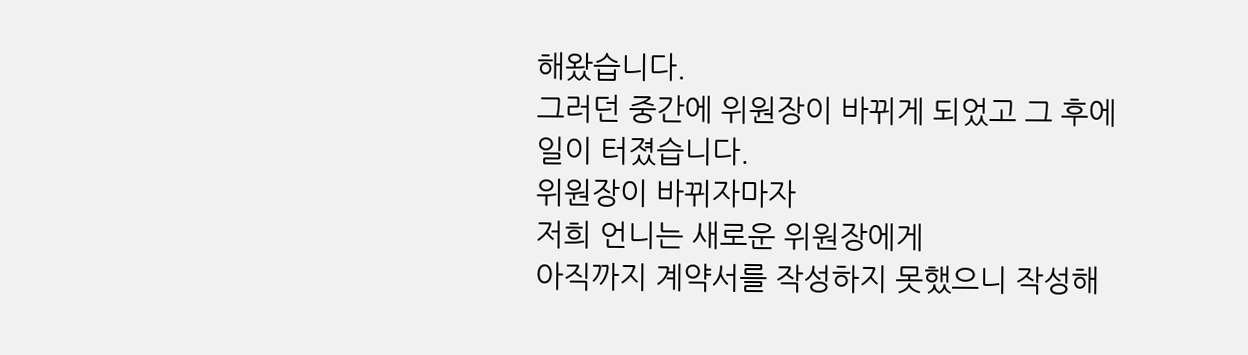해왔습니다.
그러던 중간에 위원장이 바뀌게 되었고 그 후에 일이 터졌습니다.
위원장이 바뀌자마자
저희 언니는 새로운 위원장에게
아직까지 계약서를 작성하지 못했으니 작성해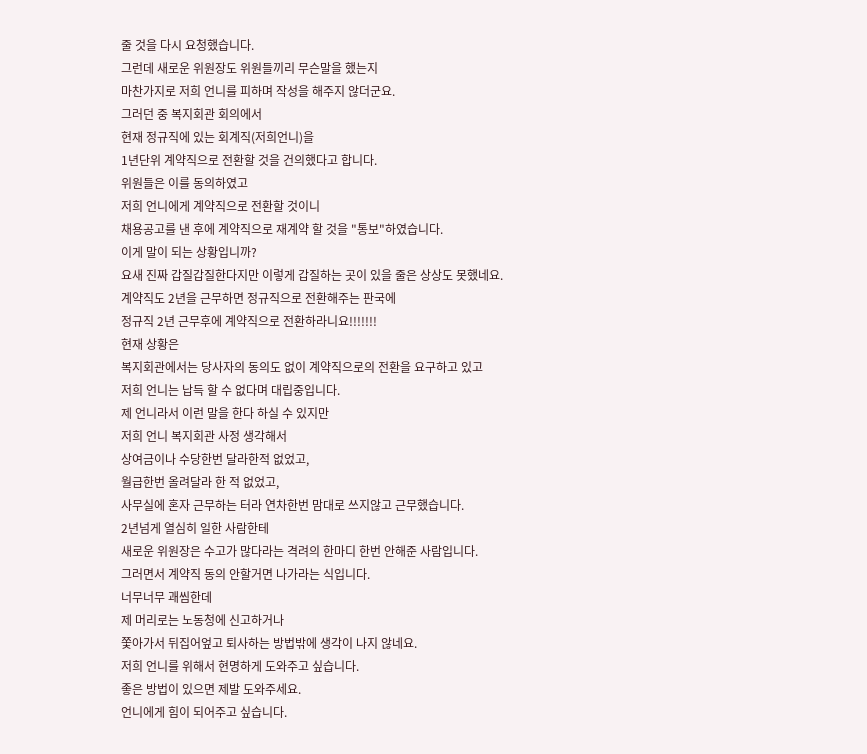줄 것을 다시 요청했습니다.
그런데 새로운 위원장도 위원들끼리 무슨말을 했는지
마찬가지로 저희 언니를 피하며 작성을 해주지 않더군요.
그러던 중 복지회관 회의에서
현재 정규직에 있는 회계직(저희언니)을
1년단위 계약직으로 전환할 것을 건의했다고 합니다.
위원들은 이를 동의하였고
저희 언니에게 계약직으로 전환할 것이니
채용공고를 낸 후에 계약직으로 재계약 할 것을 "통보"하였습니다.
이게 말이 되는 상황입니까?
요새 진짜 갑질갑질한다지만 이렇게 갑질하는 곳이 있을 줄은 상상도 못했네요.
계약직도 2년을 근무하면 정규직으로 전환해주는 판국에
정규직 2년 근무후에 계약직으로 전환하라니요!!!!!!!
현재 상황은
복지회관에서는 당사자의 동의도 없이 계약직으로의 전환을 요구하고 있고
저희 언니는 납득 할 수 없다며 대립중입니다.
제 언니라서 이런 말을 한다 하실 수 있지만
저희 언니 복지회관 사정 생각해서
상여금이나 수당한번 달라한적 없었고,
월급한번 올려달라 한 적 없었고,
사무실에 혼자 근무하는 터라 연차한번 맘대로 쓰지않고 근무했습니다.
2년넘게 열심히 일한 사람한테
새로운 위원장은 수고가 많다라는 격려의 한마디 한번 안해준 사람입니다.
그러면서 계약직 동의 안할거면 나가라는 식입니다.
너무너무 괘씸한데
제 머리로는 노동청에 신고하거나
쫓아가서 뒤집어엎고 퇴사하는 방법밖에 생각이 나지 않네요.
저희 언니를 위해서 현명하게 도와주고 싶습니다.
좋은 방법이 있으면 제발 도와주세요.
언니에게 힘이 되어주고 싶습니다.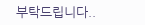부탁드립니다..